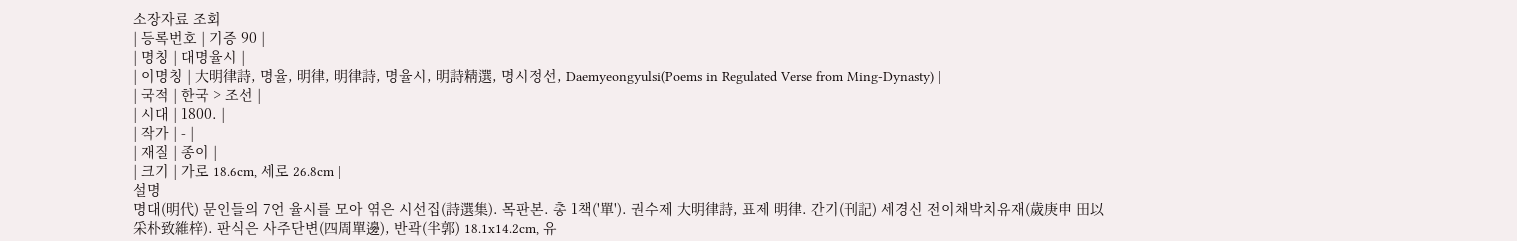소장자료 조회
| 등록번호 | 기증 90 |
| 명칭 | 대명율시 |
| 이명칭 | 大明律詩, 명율, 明律, 明律詩, 명율시, 明詩精選, 명시정선, Daemyeongyulsi(Poems in Regulated Verse from Ming-Dynasty) |
| 국적 | 한국 > 조선 |
| 시대 | 1800. |
| 작가 | - |
| 재질 | 종이 |
| 크기 | 가로 18.6cm, 세로 26.8cm |
설명
명대(明代) 문인들의 7언 율시를 모아 엮은 시선집(詩選集). 목판본. 총 1책('單'). 권수제 大明律詩, 표제 明律. 간기(刊記) 세경신 전이채박치유재(歲庚申 田以采朴致維梓). 판식은 사주단변(四周單邊), 반곽(半郭) 18.1x14.2cm, 유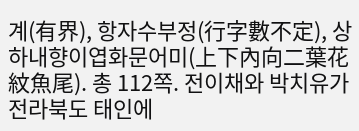계(有界), 항자수부정(行字數不定), 상하내향이엽화문어미(上下內向二葉花紋魚尾). 총 112쪽. 전이채와 박치유가 전라북도 태인에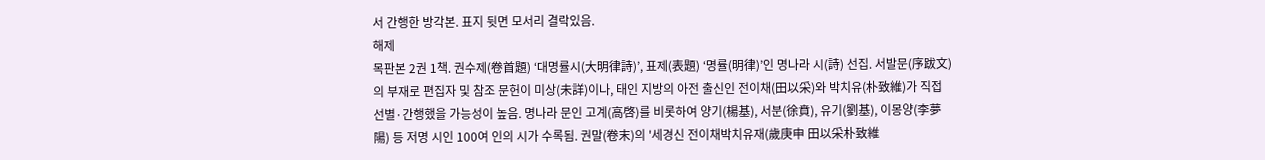서 간행한 방각본. 표지 뒷면 모서리 결락있음.
해제
목판본 2권 1책. 권수제(卷首題) ‘대명률시(大明律詩)’, 표제(表題) ‘명률(明律)’인 명나라 시(詩) 선집. 서발문(序跋文)의 부재로 편집자 및 참조 문헌이 미상(未詳)이나, 태인 지방의 아전 출신인 전이채(田以采)와 박치유(朴致維)가 직접 선별·간행했을 가능성이 높음. 명나라 문인 고계(高啓)를 비롯하여 양기(楊基), 서분(徐賁), 유기(劉基), 이몽양(李夢陽) 등 저명 시인 100여 인의 시가 수록됨. 권말(卷末)의 '세경신 전이채박치유재(歲庚申 田以采朴致維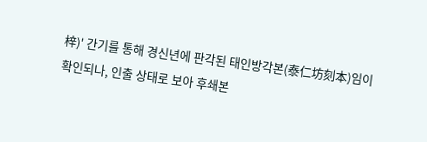梓)' 간기를 통해 경신년에 판각된 태인방각본(泰仁坊刻本)임이 확인되나, 인출 상태로 보아 후쇄본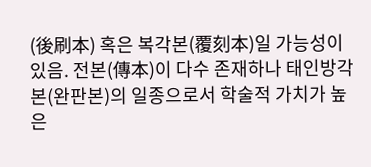(後刷本) 혹은 복각본(覆刻本)일 가능성이 있음. 전본(傳本)이 다수 존재하나 태인방각본(완판본)의 일종으로서 학술적 가치가 높은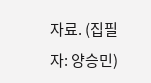자료. (집필자: 양승민)